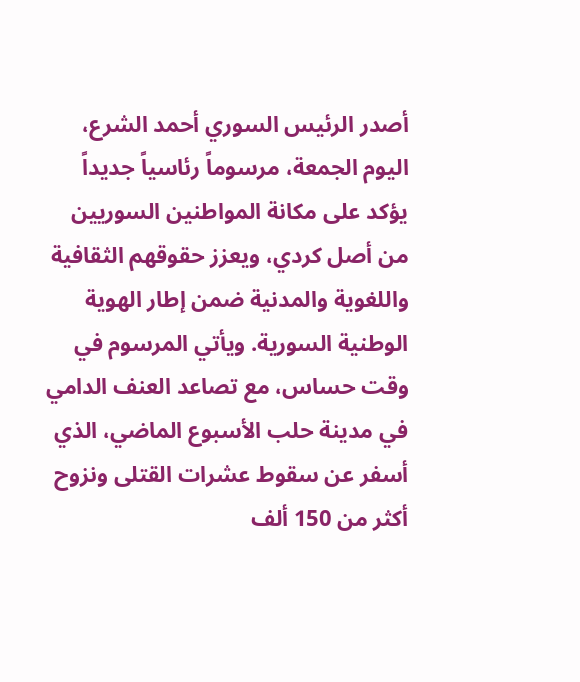أصدر الرئيس السوري أحمد الشرع، اليوم الجمعة، مرسوماً رئاسياً جديداً يؤكد على مكانة المواطنين السوريين من أصل كردي، ويعزز حقوقهم الثقافية واللغوية والمدنية ضمن إطار الهوية الوطنية السورية. ويأتي المرسوم في وقت حساس، مع تصاعد العنف الدامي في مدينة حلب الأسبوع الماضي، الذي أسفر عن سقوط عشرات القتلى ونزوح أكثر من 150 ألف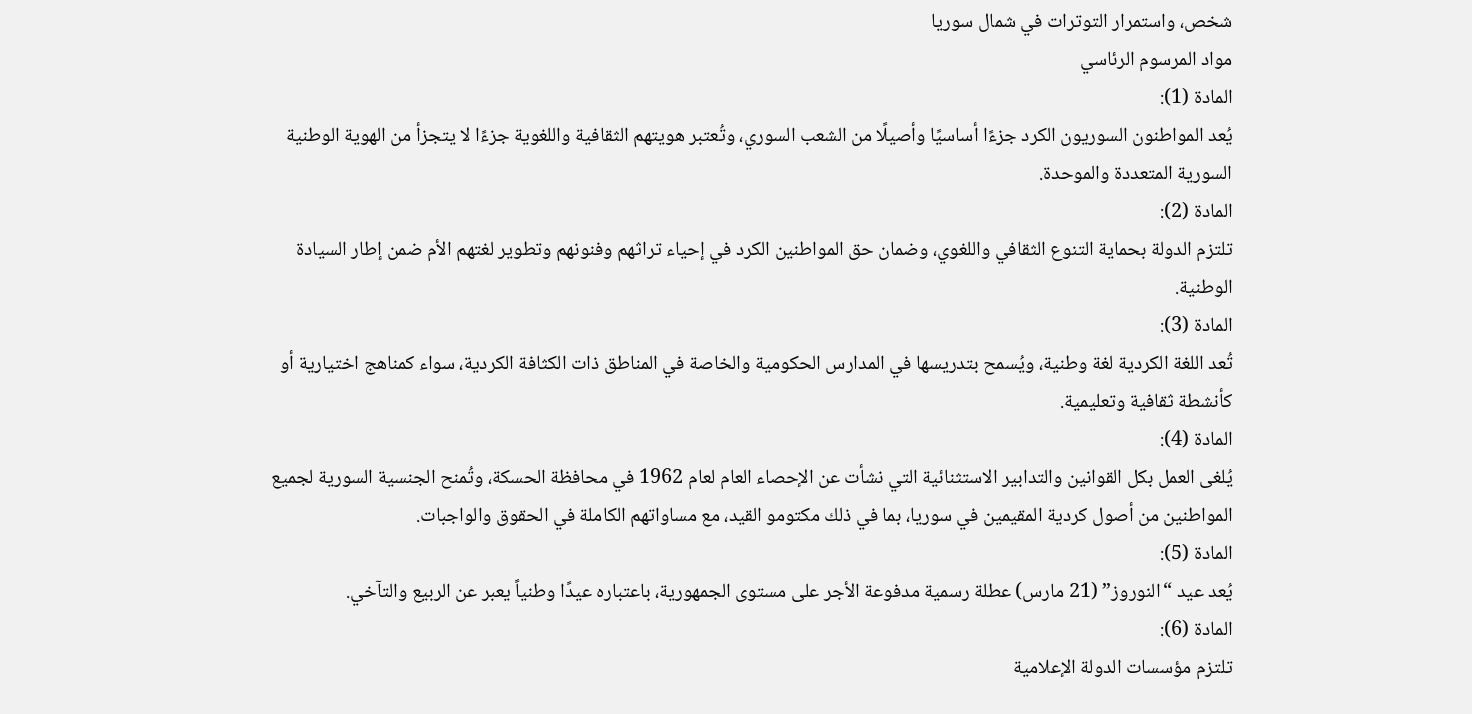شخص، واستمرار التوترات في شمال سوريا
مواد المرسوم الرئاسي
المادة (1):
يُعد المواطنون السوريون الكرد جزءًا أساسيًا وأصيلًا من الشعب السوري، وتُعتبر هويتهم الثقافية واللغوية جزءًا لا يتجزأ من الهوية الوطنية السورية المتعددة والموحدة.
المادة (2):
تلتزم الدولة بحماية التنوع الثقافي واللغوي، وضمان حق المواطنين الكرد في إحياء تراثهم وفنونهم وتطوير لغتهم الأم ضمن إطار السيادة الوطنية.
المادة (3):
تُعد اللغة الكردية لغة وطنية، ويُسمح بتدريسها في المدارس الحكومية والخاصة في المناطق ذات الكثافة الكردية، سواء كمناهج اختيارية أو كأنشطة ثقافية وتعليمية.
المادة (4):
يُلغى العمل بكل القوانين والتدابير الاستثنائية التي نشأت عن الإحصاء العام لعام 1962 في محافظة الحسكة، وتُمنح الجنسية السورية لجميع المواطنين من أصول كردية المقيمين في سوريا، بما في ذلك مكتومو القيد، مع مساواتهم الكاملة في الحقوق والواجبات.
المادة (5):
يُعد عيد “النوروز” (21 مارس) عطلة رسمية مدفوعة الأجر على مستوى الجمهورية، باعتباره عيدًا وطنياً يعبر عن الربيع والتآخي.
المادة (6):
تلتزم مؤسسات الدولة الإعلامية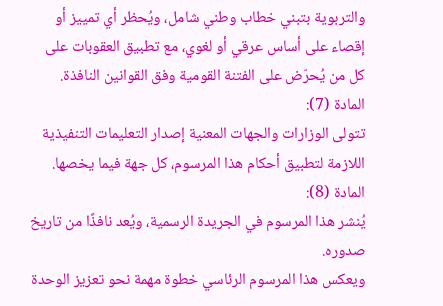والتربوية بتبني خطاب وطني شامل، ويُحظر أي تمييز أو إقصاء على أساس عرقي أو لغوي، مع تطبيق العقوبات على كل من يُحرّض على الفتنة القومية وفق القوانين النافذة.
المادة (7):
تتولى الوزارات والجهات المعنية إصدار التعليمات التنفيذية اللازمة لتطبيق أحكام هذا المرسوم، كل جهة فيما يخصها.
المادة (8):
يُنشر هذا المرسوم في الجريدة الرسمية، ويُعد نافذًا من تاريخ صدوره.
ويعكس هذا المرسوم الرئاسي خطوة مهمة نحو تعزيز الوحدة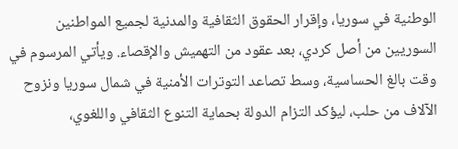الوطنية في سوريا، وإقرار الحقوق الثقافية والمدنية لجميع المواطنين السوريين من أصل كردي، بعد عقود من التهميش والإقصاء. ويأتي المرسوم في وقت بالغ الحساسية، وسط تصاعد التوترات الأمنية في شمال سوريا ونزوح الآلاف من حلب، ليؤكد التزام الدولة بحماية التنوع الثقافي واللغوي،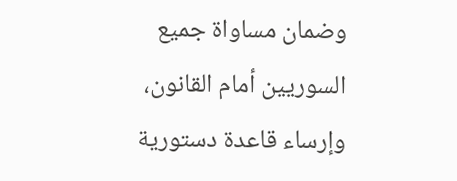وضمان مساواة جميع السوريين أمام القانون، وإرساء قاعدة دستورية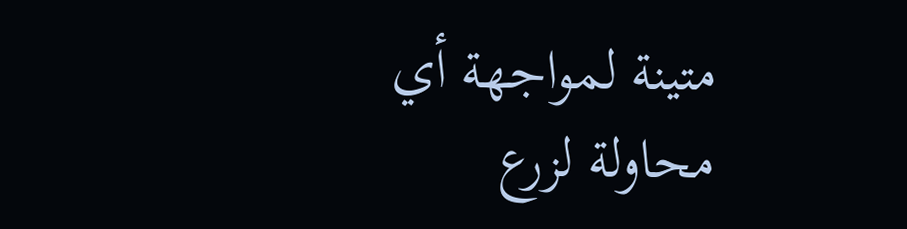متينة لمواجهة أي محاولة لزرع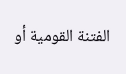الفتنة القومية أو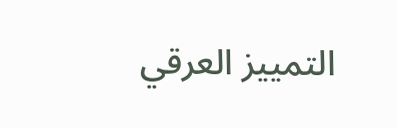التمييز العرقي